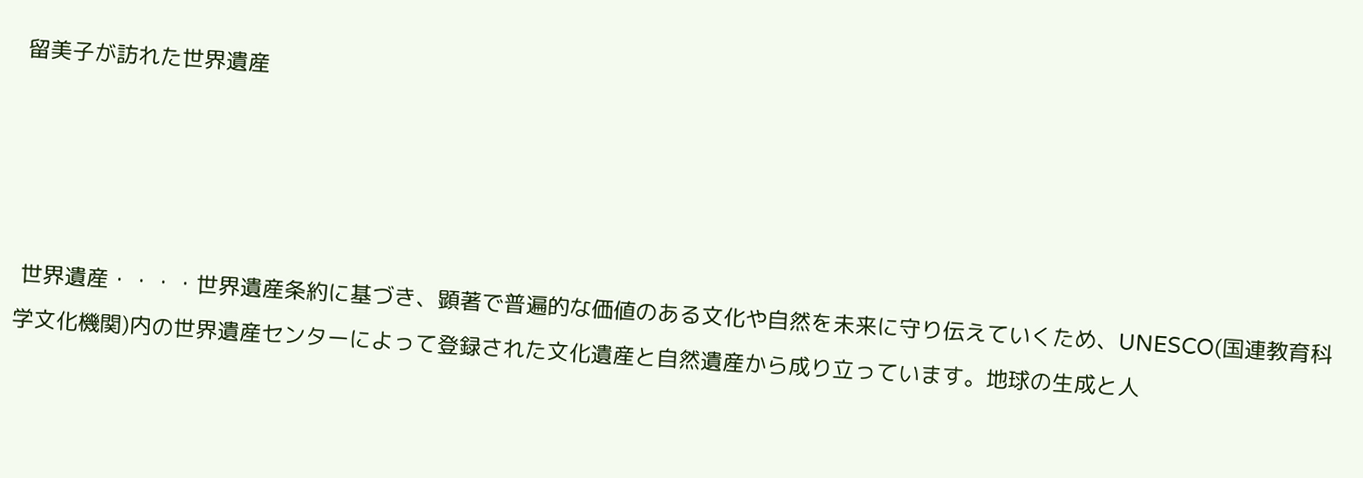留美子が訪れた世界遺産




 世界遺産・・・・世界遺産条約に基づき、顕著で普遍的な価値のある文化や自然を未来に守り伝えていくため、UNESCO(国連教育科学文化機関)内の世界遺産センターによって登録された文化遺産と自然遺産から成り立っています。地球の生成と人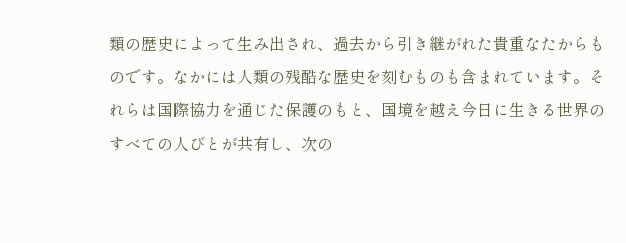類の歴史によって生み出され、過去から引き継がれた貴重なたからものです。なかには人類の残酷な歴史を刻むものも含まれています。それらは国際協力を通じた保護のもと、国境を越え今日に生きる世界のすべての人びとが共有し、次の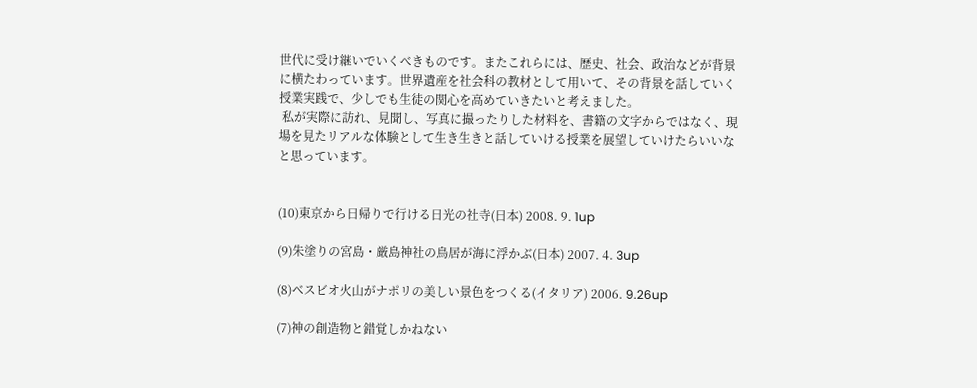世代に受け継いでいくべきものです。またこれらには、歴史、社会、政治などが背景に横たわっています。世界遺産を社会科の教材として用いて、その背景を話していく授業実践で、少しでも生徒の関心を高めていきたいと考えました。
 私が実際に訪れ、見聞し、写真に撮ったりした材料を、書籍の文字からではなく、現場を見たリアルな体験として生き生きと話していける授業を展望していけたらいいなと思っています。


(10)東京から日帰りで行ける日光の社寺(日本) 2008. 9. 1up

(9)朱塗りの宮島・厳島神社の鳥居が海に浮かぶ(日本) 2007. 4. 3up

(8)ベスビオ火山がナポリの美しい景色をつくる(イタリア) 2006. 9.26up

(7)神の創造物と錯覚しかねない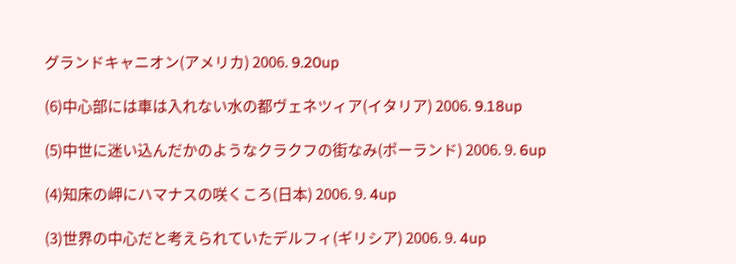グランドキャニオン(アメリカ) 2006. 9.20up

(6)中心部には車は入れない水の都ヴェネツィア(イタリア) 2006. 9.18up

(5)中世に迷い込んだかのようなクラクフの街なみ(ポーランド) 2006. 9. 6up

(4)知床の岬にハマナスの咲くころ(日本) 2006. 9. 4up

(3)世界の中心だと考えられていたデルフィ(ギリシア) 2006. 9. 4up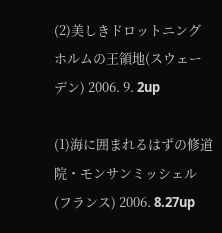(2)美しきドロットニングホルムの王領地(スウェーデン) 2006. 9. 2up

(1)海に囲まれるはずの修道院・モンサンミッシェル(フランス) 2006. 8.27up